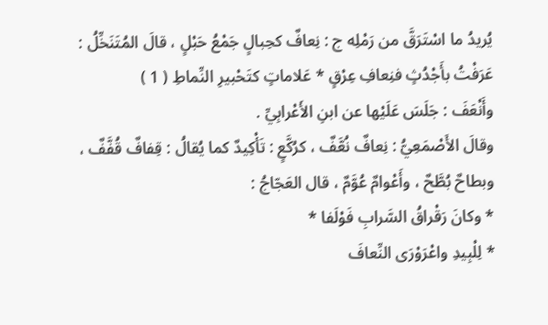يُريدُ ما اسْتَرَقَّ من رَمْلِه ج : نِعافٌ كحِبالٍ جَمْعُ حَبْلٍ ، قالَ المُتَنَخِّلُ :
عَرَفْتُ بأَجْدُثٍ فنِعافِ عِرْقٍ * عَلاماتٍ كتَحْبيرِ النِّماطِ ( 1 )
وأَنْعَفَ : جَلَسَ عَلَيْها عن ابنِ الأَعْرابِيِّ .
وقالَ الأَصْمَعِيُّ : نِعافٌ نُعَّفٌ ، كرُكَّعٍ : تَأْكِيدٌ كما يُقالُ : قِفافٌ قُفَّفٌ ، وبطاحٌ بُطَّحٌ ، وأَعْوامٌ عُوَّمٌ ، قال العَجّاجُ :
* وكانَ رَقْراقُ السَّرابِ فَوْلَفا *
* لِلْبِيدِ واعْرَوْرَى النِّعافَ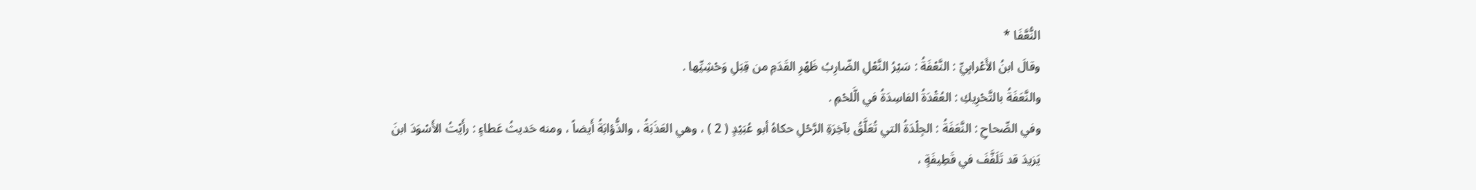النُّعَّفَا *
وقالَ ابنُ الأَعْرابِيِّ : النَّعْفَةُ : سَيْرُ النَّعْلِ الضّارِبُ ظَهْرِ القَدَمِ من قِبَلِ وَحْشِيِّها .
والنَّعَفَةُ بالتَّحْرِيكِ : العُقْدَةُ الفاسِدَةُ في الَّلحْمِ .
وفي الصِّحاحِ : النَّعَفَةُ : الجِلْدَةُ التي تُعَلَّقُ بآخِرَةِ الرَّحْلِ حكاهُ أبو عُبَيْدٍ ( 2 ) ، وهي العَذَبَةُ ، والذُّؤابَةُ أَيضاً ، ومنه حَديثُ عَطاءٍ : رأَيْتُ الأَسْوَدَ ابنَ يَزيدَ قد تَلَفَّفَ في قَطِيفَةٍ ،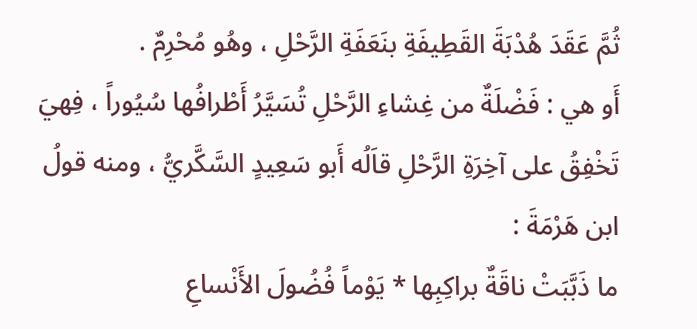ثُمَّ عَقَدَ هُدْبَةَ القَطِيفَةِ بنَعَفَةِ الرَّحْلِ ، وهُو مُحْرِمٌ .
أَو هي : فَضْلَةٌ من غِشاءِ الرَّحْلِ تُسَيَّرُ أَطْرافُها سُيُوراً ، فِهيَ تَخْفِقُ على آخِرَةِ الرَّحْلِ قاَلُه أَبو سَعِيدٍ السَّكَّريُّ ، ومنه قولُ ابن هَرْمَةَ :
ما ذَبَّبَتْ ناقَةٌ براكِبِها * يَوْماً فُضُولَ الأَنْساعِ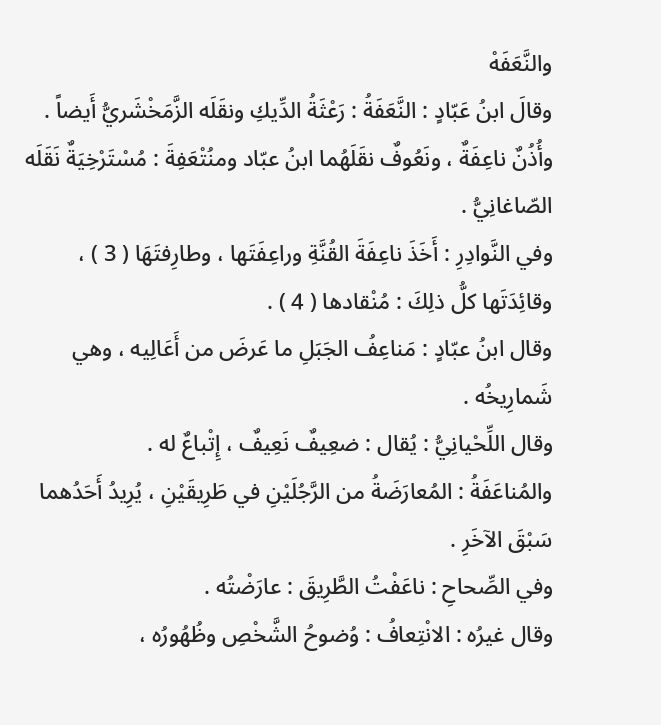والنَّعَفَهْ
وقالَ ابنُ عَبّادٍ : النَّعَفَةُ : رَعْثَةُ الدِّيكِ ونقَلَه الزَّمَخْشَريُّ أَيضاً .
وأُذُنٌ ناعِفَةٌ ، ونَعُوفٌ نقَلَهُما ابنُ عبّاد ومنُتْعَفِةَ : مُسْتَرْخِيَةٌ نَقَلَه الصّاغانِيُّ .
وفي النَّوادِرِ : أَخَذَ ناعِفَةَ القُنَّةِ وراعِفَتَها ، وطارِفتَهَا ( 3 ) ، وقائِدَتَها كلُّ ذلِكَ : مُنْقادها ( 4 ) .
وقال ابنُ عبّادٍ : مَناعِفُ الجَبَلِ ما عَرضَ من أَعَالِيه ، وهي شَمارِيخُه .
وقال اللِّحْيانِيُّ : يُقال : ضعِيفٌ نَعِيفٌ ، إِتْباعٌ له .
والمُناعَفَةُ : المُعارَضَةُ من الرَّجُلَيْنِ في طَرِيقَيْنِ ، يُرِيدُ أَحَدُهما سَبْقَ الآخَرِ .
وفي الصِّحاحِ : ناعَفْتُ الطَّرِيقَ : عارَضْتُه .
وقال غيرُه : الانْتِعافُ : وُضوحُ الشَّخْصِ وظُهُورُه ،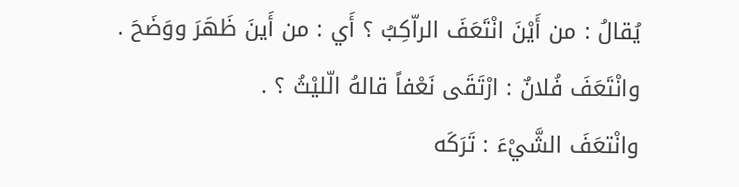يُقالُ : من أَيْنَ انْتَعَفَ الراّكِبُ ؟ أَي : من أَينَ ظَهَرَ ووَضَحَ .
وانْتَعَفَ فُلانٌ : ارْتَقَى نَعْفاً قالهُ الّليْثُ ؟ .
وانْتعَفَ الشَّيْءَ : تَرَكَه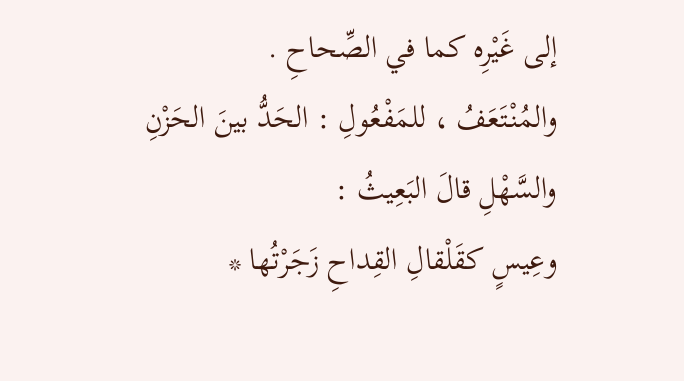إلى غَيْرِه كما في الصِّحاحِ .
والمُنْتَعَفُ ، للمَفْعُولِ : الحَدُّ بينَ الحَزْنِ والسَّهْلِ قالَ البَعِيثُ :
وعِيسٍ كقَلْقالِ القِداحِ زَجَرْتُها *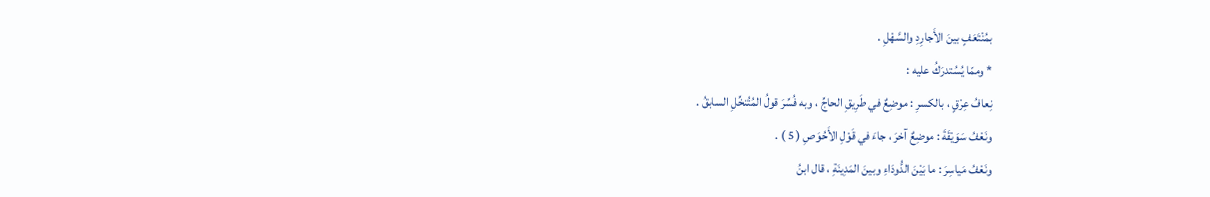بمُنْتَعَفٍ بينَ الأَجارِدِ والسَّهْلِ .
* وممّا يُسُتدرَكُ عليه :
نِعافُ عِرْقٍ ، بالكسرِ : موضِعٌ في طَرِيقِ الحاجِّ ، وبه فُسِّرَ قولُ المُتُنخِّلِ السابقُ .
ونَعْفُ سَوَيْقَةَ : موضِعٌ آخرَ ، جاءَ في قَوْلِ الأَحُوَصِ ( 5 ) .
ونَعْفُ مَياسِرَ : ما بَيْنَ الدُّودَاءِ وبينَ المَدِينَةِ ، قال ابنُ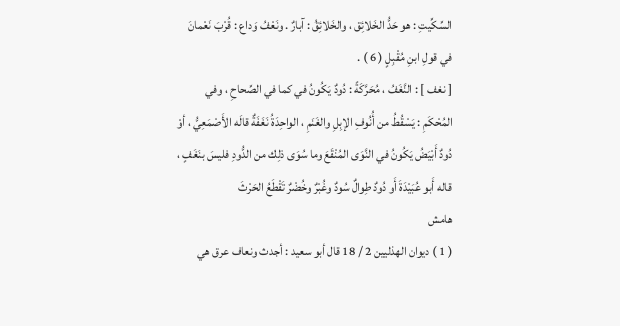السِّكِّيتِ : هو حَدُّ الخَلائِق ، والخَلائِقُ : آبارٌ . ونَعْفُ وَداع : قُرْبَ نَعْمانَ في قولِ ابنِ مُقْبِلٍ ( 6 ) .
[ نغف ] : النَّغَفُ ، مُحَرَّكَةً : دُودٌ يَكُونُ في كما في الصِّحاحِ ، وفي المُحْكَمِ : يَسْقُطُ من أُنُوفِ الإبِلِ والغَنَمِ ، الواحِدَةُ نَغَفَةٌ قالَه الأَصْمَعِيُّ ، أوْ دُودٌ أَبْيَضُ يَكُونُ في النَّوَى المُنْقَعَ وما سُوَى ذلِك من الدُّودِ فليسَ بنَغَفٍ ، قاله أَبو عُبَيْدَةَ أَو دُودٌ طِوالٌ سُودٌ وغُبْرٌ وخُضْرٌ تَقْطَعُ الحَرْثَ
هامش
( 1 ) ديوان الهذليين 2 / 18 قال أبو سعيد : أجدث ونعاف عرق هي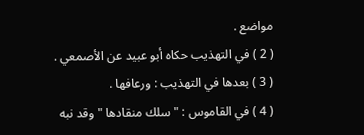مواضع .
( 2 ) في التهذيب حكاه أبو عبيد عن الأصمعي .
( 3 ) بعدها في التهذيب : ورعافها .
( 4 ) في القاموس : " سلك منقادها " وقد نبه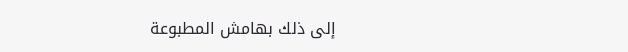إلى ذلك بهامش المطبوعة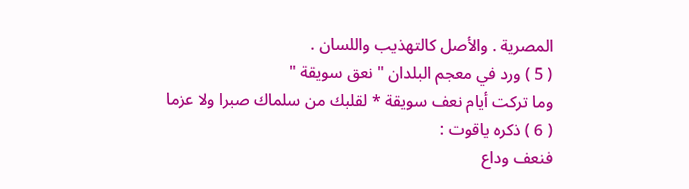المصرية . والأصل كالتهذيب واللسان .
( 5 ) ورد في معجم البلدان " نعق سويقة "
وما تركت أيام نعف سويقة * لقلبك من سلماك صبرا ولا عزما
( 6 ) ذكره ياقوت :
فنعف وداع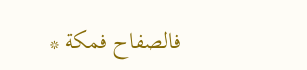فالصفاح فمكة *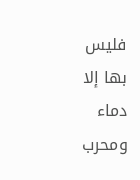فليس بها إلا دماء ومحرب